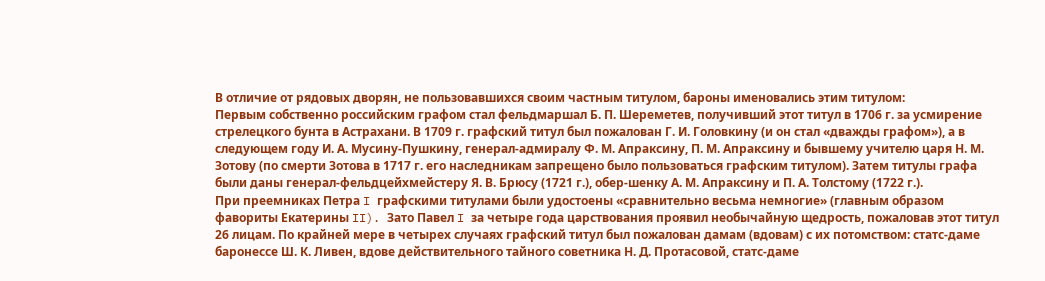В отличие от рядовых дворян, не пользовавшихся своим частным титулом, бароны именовались этим титулом:
Первым собственно российским графом стал фельдмаршал Б. П. Шереметев, получивший этот титул в 1706 г. за усмирение стрелецкого бунта в Астрахани. В 1709 г. графский титул был пожалован Г. И. Головкину (и он стал «дважды графом»), а в следующем году И. А. Мусину-Пушкину, генерал-адмиралу Ф. М. Апраксину, П. М. Апраксину и бывшему учителю царя Н. М. Зотову (по смерти Зотова в 1717 г. его наследникам запрещено было пользоваться графским титулом). Затем титулы графа были даны генерал-фельдцейхмейстеру Я. В. Брюсу (1721 г.), обер-шенку А. М. Апраксину и П. А. Толстому (1722 г.).
При преемниках Петра I графскими титулами были удостоены «сравнительно весьма немногие» (главным образом фавориты Екатерины II). Зато Павел I за четыре года царствования проявил необычайную щедрость, пожаловав этот титул 26 лицам. По крайней мере в четырех случаях графский титул был пожалован дамам (вдовам) с их потомством: статс-даме баронессе Ш. К. Ливен, вдове действительного тайного советника Н. Д. Протасовой, статс-даме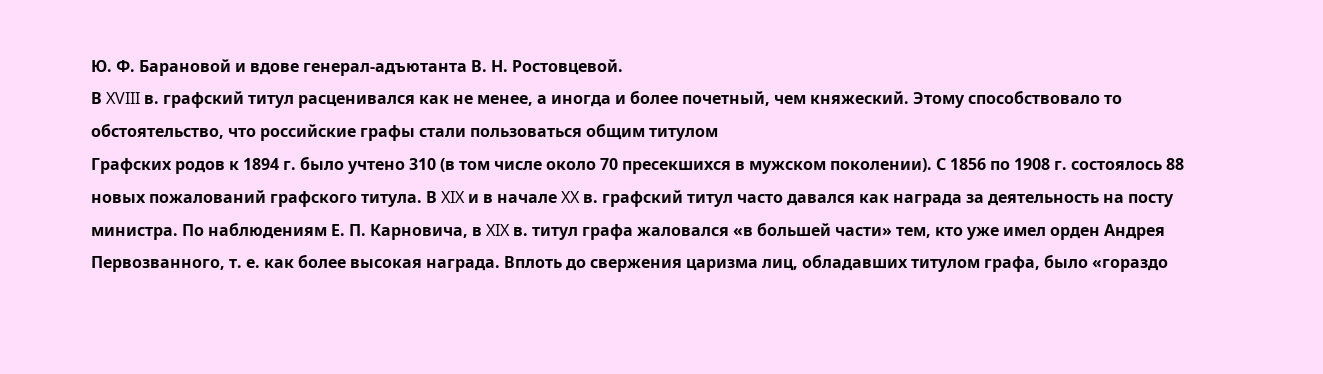Ю. Ф. Барановой и вдове генерал-адъютанта В. Н. Ростовцевой.
В XVIII в. графский титул расценивался как не менее, а иногда и более почетный, чем княжеский. Этому способствовало то обстоятельство, что российские графы стали пользоваться общим титулом
Графских родов к 1894 г. было учтено 310 (в том числе около 70 пресекшихся в мужском поколении). С 1856 по 1908 г. состоялось 88 новых пожалований графского титула. В XIX и в начале XX в. графский титул часто давался как награда за деятельность на посту министра. По наблюдениям Е. П. Карновича, в XIX в. титул графа жаловался «в большей части» тем, кто уже имел орден Андрея Первозванного, т. е. как более высокая награда. Вплоть до свержения царизма лиц, обладавших титулом графа, было «гораздо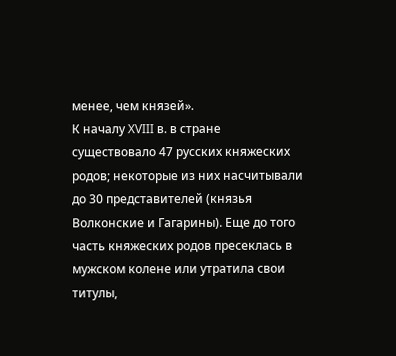менее, чем князей».
К началу XVIII в. в стране существовало 47 русских княжеских родов; некоторые из них насчитывали до 30 представителей (князья Волконские и Гагарины). Еще до того часть княжеских родов пресеклась в мужском колене или утратила свои титулы,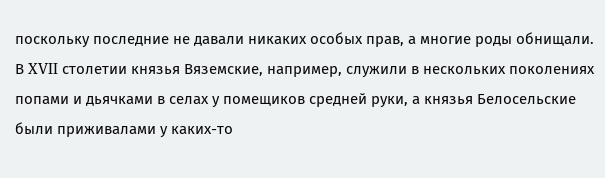поскольку последние не давали никаких особых прав, а многие роды обнищали. В XVII столетии князья Вяземские, например, служили в нескольких поколениях попами и дьячками в селах у помещиков средней руки, а князья Белосельские были приживалами у каких-то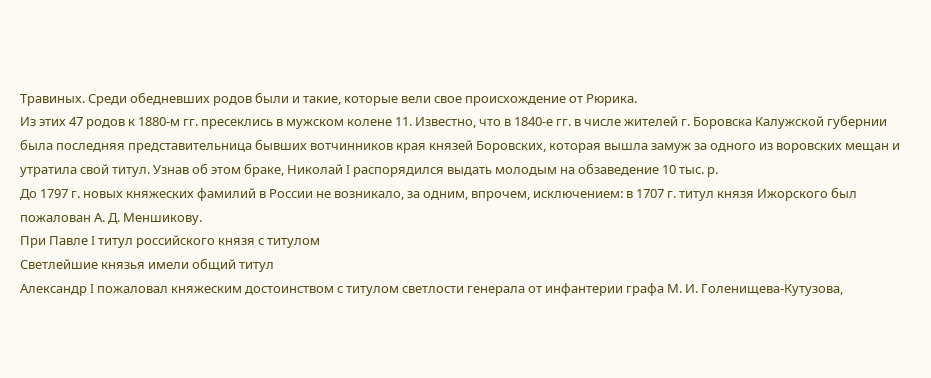Травиных. Среди обедневших родов были и такие, которые вели свое происхождение от Рюрика.
Из этих 47 родов к 1880-м гг. пресеклись в мужском колене 11. Известно, что в 1840-е гг. в числе жителей г. Боровска Калужской губернии была последняя представительница бывших вотчинников края князей Боровских, которая вышла замуж за одного из воровских мещан и утратила свой титул. Узнав об этом браке, Николай I распорядился выдать молодым на обзаведение 10 тыс. р.
До 1797 г. новых княжеских фамилий в России не возникало, за одним, впрочем, исключением: в 1707 г. титул князя Ижорского был пожалован А. Д. Меншикову.
При Павле I титул российского князя с титулом
Светлейшие князья имели общий титул
Александр I пожаловал княжеским достоинством с титулом светлости генерала от инфантерии графа М. И. Голенищева-Кутузова,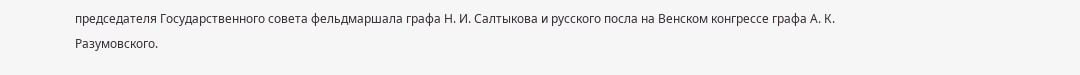председателя Государственного совета фельдмаршала графа Н. И. Салтыкова и русского посла на Венском конгрессе графа А. К. Разумовского.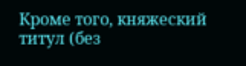Кроме того, княжеский титул (без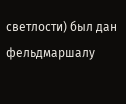светлости) был дан фельдмаршалу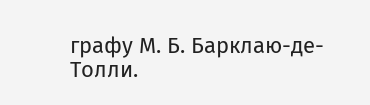графу М. Б. Барклаю-де-Толли.